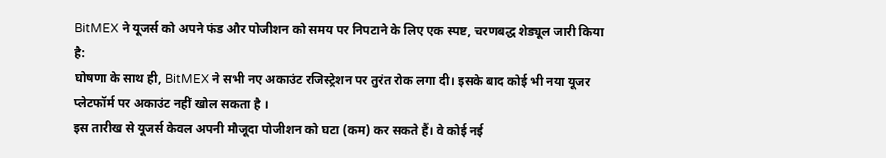BitMEX ने यूजर्स को अपने फंड और पोजीशन को समय पर निपटाने के लिए एक स्पष्ट, चरणबद्ध शेड्यूल जारी किया है:
घोषणा के साथ ही, BitMEX ने सभी नए अकाउंट रजिस्ट्रेशन पर तुरंत रोक लगा दी। इसके बाद कोई भी नया यूजर प्लेटफॉर्म पर अकाउंट नहीं खोल सकता है ।
इस तारीख से यूजर्स केवल अपनी मौजूदा पोजीशन को घटा (कम) कर सकते हैं। वे कोई नई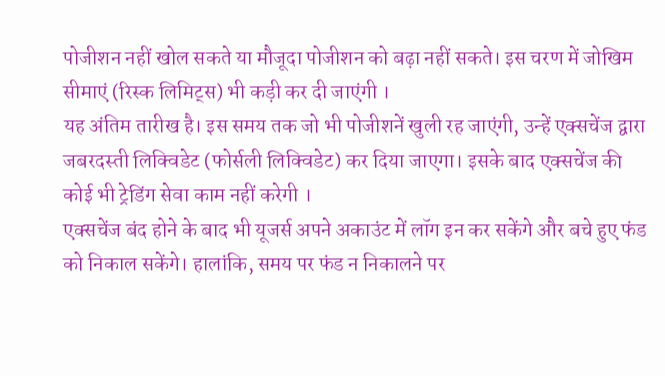पोजीशन नहीं खोल सकते या मौजूदा पोजीशन को बढ़ा नहीं सकते। इस चरण में जोखिम सीमाएं (रिस्क लिमिट्स) भी कड़ी कर दी जाएंगी ।
यह अंतिम तारीख है। इस समय तक जो भी पोजीशनें खुली रह जाएंगी, उन्हें एक्सचेंज द्वारा जबरदस्ती लिक्विडेट (फोर्सली लिक्विडेट) कर दिया जाएगा। इसके बाद एक्सचेंज की कोई भी ट्रेडिंग सेवा काम नहीं करेगी ।
एक्सचेंज बंद होने के बाद भी यूजर्स अपने अकाउंट में लॉग इन कर सकेंगे और बचे हुए फंड को निकाल सकेंगे। हालांकि, समय पर फंड न निकालने पर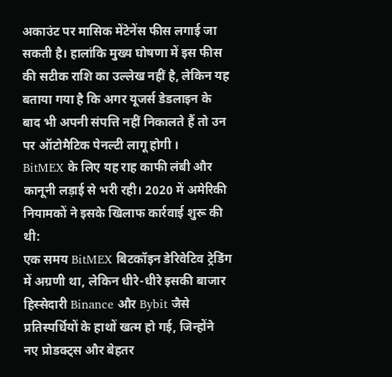अकाउंट पर मासिक मेंटेनेंस फीस लगाई जा सकती है। हालांकि मुख्य घोषणा में इस फीस की सटीक राशि का उल्लेख नहीं है, लेकिन यह बताया गया है कि अगर यूजर्स डेडलाइन के बाद भी अपनी संपत्ति नहीं निकालते हैं तो उन पर ऑटोमैटिक पेनल्टी लागू होगी ।
BitMEX के लिए यह राह काफी लंबी और कानूनी लड़ाई से भरी रही। 2020 में अमेरिकी नियामकों ने इसके खिलाफ कार्रवाई शुरू की थी:
एक समय BitMEX बिटकॉइन डेरिवेटिव ट्रेडिंग में अग्रणी था, लेकिन धीरे-धीरे इसकी बाजार हिस्सेदारी Binance और Bybit जैसे प्रतिस्पर्धियों के हाथों खत्म हो गई, जिन्होंने नए प्रोडक्ट्स और बेहतर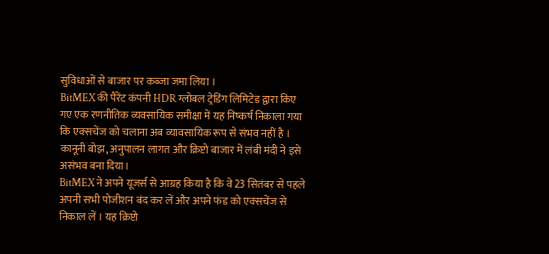सुविधाओं से बाजार पर कब्जा जमा लिया ।
BitMEX की पैरेंट कंपनी HDR ग्लोबल ट्रेडिंग लिमिटेड द्वारा किए गए एक रणनीतिक व्यवसायिक समीक्षा में यह निष्कर्ष निकाला गया कि एक्सचेंज को चलाना अब व्यावसायिक रूप से संभव नहीं है । कानूनी बोझ, अनुपालन लागत और क्रिप्टो बाजार में लंबी मंदी ने इसे असंभव बना दिया।
BitMEX ने अपने यूजर्स से आग्रह किया है कि वे 23 सितंबर से पहले अपनी सभी पोजीशन बंद कर लें और अपने फंड को एक्सचेंज से निकाल लें । यह क्रिप्टो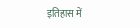इतिहास में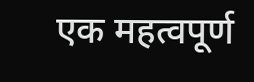एक महत्वपूर्ण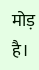मोड़ है।